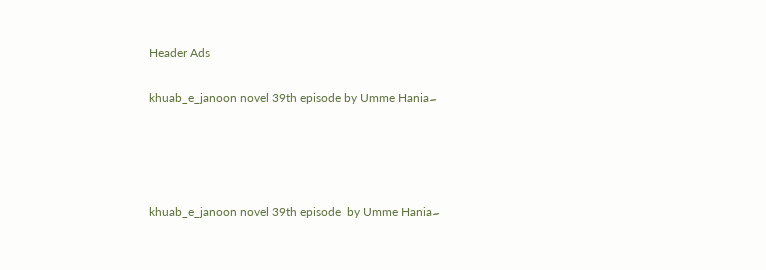Header Ads

khuab_e_janoon novel 39th episode by Umme Hania۔




khuab_e_janoon novel 39th episode  by Umme Hania۔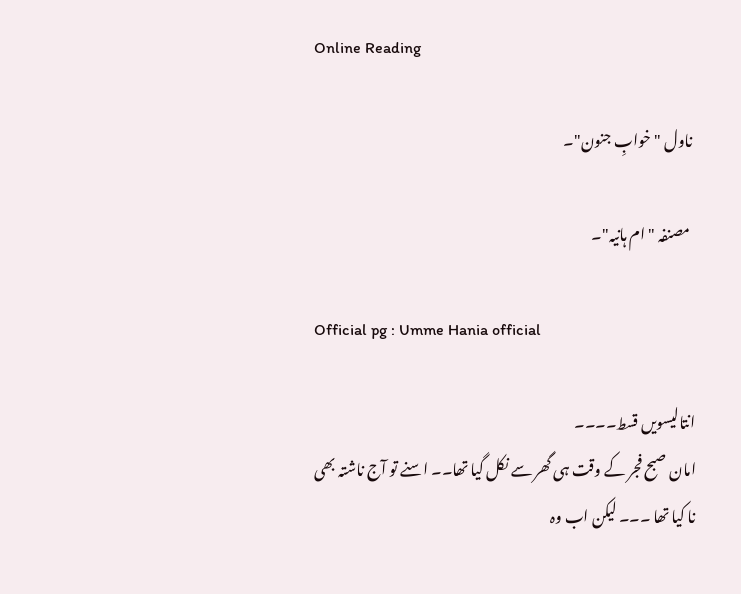Online Reading

 ناول "خوابِ جنون"۔

  مصنفہ "ام ہانیہ"۔

Official pg : Umme Hania official

انتالیسویں قسط۔۔۔۔
امان صبح فجر کے وقت ہی گھر سے نکل گیا تھا۔۔ اسنے تو آج ناشتہ بھی نا کیا تھا ۔۔۔ لیکن اب وہ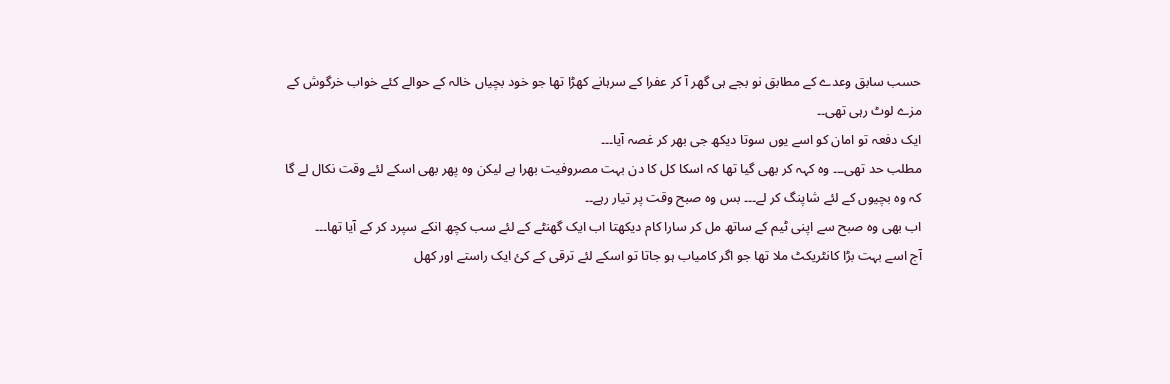حسب سابق وعدے کے مطابق نو بجے ہی گھر آ کر عفرا کے سرہانے کھڑا تھا جو خود بچیاں خالہ کے حوالے کئے خواب خرگوش کے مزے لوٹ رہی تھی۔۔
ایک دفعہ تو امان کو اسے یوں سوتا دیکھ جی بھر کر غصہ آیا۔۔۔
مطلب حد تھی۔۔۔ وہ کہہ کر بھی گیا تھا کہ اسکا کل کا دن بہت مصروفیت بھرا ہے لیکن وہ پھر بھی اسکے لئے وقت نکال لے گا کہ وہ بچیوں کے لئے شاپنگ کر لے۔۔۔ بس وہ صبح وقت پر تیار رہے۔۔
اب بھی وہ صبح سے اپنی ٹیم کے ساتھ مل کر سارا کام دیکھتا اب ایک گھنٹے کے لئے سب کچھ انکے سپرد کر کے آیا تھا۔۔۔
آج اسے بہت بڑا کانٹریکٹ ملا تھا جو اگر کامیاب ہو جاتا تو اسکے لئے ترقی کے کئ ایک راستے اور کھل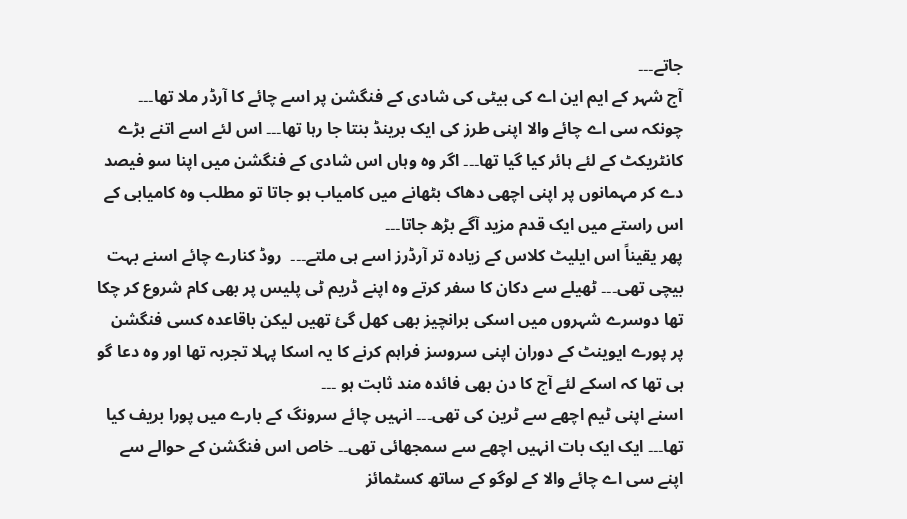جاتے۔۔۔
آج شہر کے ایم این اے کی بیٹی کی شادی کے فنگشن پر اسے چائے کا آرڈر ملا تھا۔۔۔
چونکہ سی اے چائے والا اپنی طرز کی ایک برینڈ بنتا جا رہا تھا۔۔۔ اس لئے اسے اتنے بڑے کانٹریکٹ کے لئے ہائر کیا گیا تھا۔۔۔ اگر وہ وہاں اس شادی کے فنگشن میں اپنا سو فیصد دے کر مہمانوں پر اپنی اچھی دھاک بٹھانے میں کامیاب ہو جاتا تو مطلب وہ کامیابی کے اس راستے میں ایک قدم مزید آگے بڑھ جاتا۔۔۔
پھر یقیناً اس ایلیٹ کلاس کے زیادہ تر آرڈرز اسے ہی ملتے۔۔۔  روڈ کنارے چائے اسنے بہت بیچی تھی۔۔۔ ٹھیلے سے دکان کا سفر کرتے وہ اپنے ڈریم ٹی پلیس پر بھی کام شروع کر چکا تھا دوسرے شہروں میں اسکی برانچیز بھی کھل گئ تھیں لیکن باقاعدہ کسی فنگشن پر پورے ایوینٹ کے دوران اپنی سروسز فراہم کرنے کا یہ اسکا پہلا تجربہ تھا اور وہ دعا گو ہی تھا کہ اسکے لئے آج کا دن بھی فائدہ مند ثابت ہو ۔۔۔
اسنے اپنی ٹیم اچھے سے ٹرین کی تھی۔۔۔ انہیں چائے سرونگ کے بارے میں پورا بریف کیا تھا۔۔۔ ایک ایک بات انہیں اچھے سے سمجھائی تھی۔۔ خاص اس فنگشن کے حوالے سے اپنے سی اے چائے والا کے لوگو کے ساتھ کسٹمائز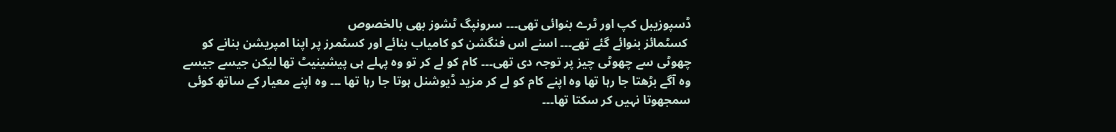ڈسپوزیبل کپ اور ٹرے بنوائی تھی۔۔۔ سرونپگ ٹشوز بھی بالخصوص
 کسٹمائز بنوائے گئے تھے۔۔۔ اسنے اس فنگشن کو کامیاب بنائے اور کسٹمرز پر اپنا امپریشن بنانے کو چھوٹی سے چھوٹی چیز پر توجہ دی تھی۔۔۔ کام کو لے کر تو وہ پہلے ہی پیشینیٹ تھا لیکن جیسے جیسے وہ آگے بڑھتا جا رہا تھا وہ اپنے کام کو لے کر مزید ڈیوشنل ہوتا جا رہا تھا ۔۔۔ وہ اپنے معیار کے ساتھ کوئی سمجھوتا نہیں کر سکتا تھا۔۔۔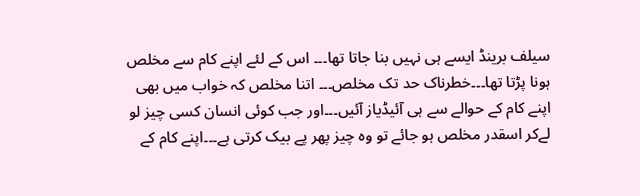سیلف برینڈ ایسے ہی نہیں بنا جاتا تھا۔۔۔ اس کے لئے اپنے کام سے مخلص ہونا پڑتا تھا۔۔۔خطرناک حد تک مخلص۔۔۔ اتنا مخلص کہ خواب میں بھی اپنے کام کے حوالے سے ہی آئیڈیاز آئیں۔۔۔اور جب کوئی انسان کسی چیز لو لےکر اسقدر مخلص ہو جائے تو وہ چیز پھر پے بیک کرتی ہے۔۔۔اپنے کام کے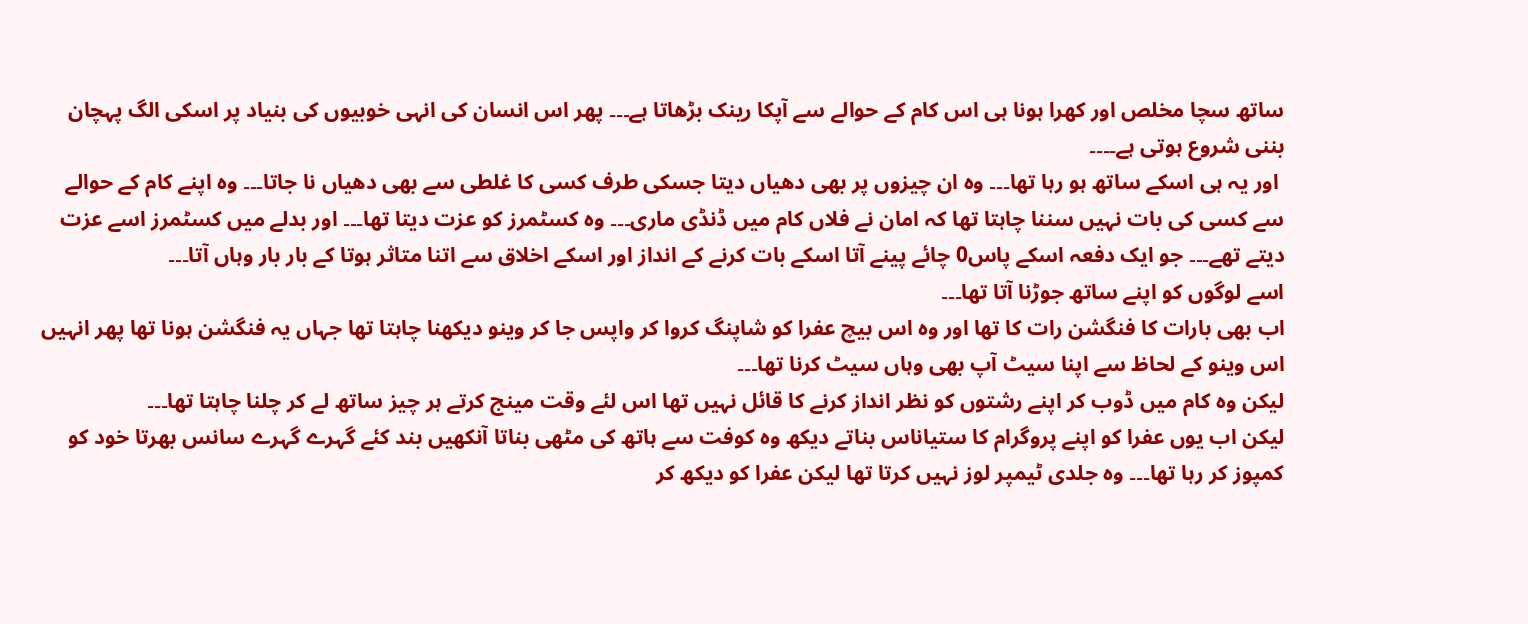ساتھ سچا مخلص اور کھرا ہونا ہی اس کام کے حوالے سے آپکا رینک بڑھاتا ہے۔۔۔ پھر اس انسان کی انہی خوبیوں کی بنیاد پر اسکی الگ پہچان بننی شروع ہوتی ہے۔۔۔۔
 اور یہ ہی اسکے ساتھ ہو رہا تھا۔۔۔ وہ ان چیزوں پر بھی دھیاں دیتا جسکی طرف کسی کا غلطی سے بھی دھیاں نا جاتا۔۔۔ وہ اپنے کام کے حوالے سے کسی کی بات نہیں سننا چاہتا تھا کہ امان نے فلاں کام میں ڈنڈی ماری۔۔۔ وہ کسٹمرز کو عزت دیتا تھا۔۔۔ اور بدلے میں کسٹمرز اسے عزت دیتے تھے۔۔۔ جو ایک دفعہ اسکے پاس0 چائے پینے آتا اسکے بات کرنے کے انداز اور اسکے اخلاق سے اتنا متاثر ہوتا کے بار بار وہاں آتا۔۔۔
اسے لوگوں کو اپنے ساتھ جوڑنا آتا تھا۔۔۔
اب بھی بارات کا فنگشن رات کا تھا اور وہ اس بیچ عفرا کو شاپنگ کروا کر واپس جا کر وینو دیکھنا چاہتا تھا جہاں یہ فنگشن ہونا تھا پھر انہیں اس وینو کے لحاظ سے اپنا سیٹ آپ بھی وہاں سیٹ کرنا تھا۔۔۔
لیکن وہ کام میں ڈوب کر اپنے رشتوں کو نظر انداز کرنے کا قائل نہیں تھا اس لئے وقت مینج کرتے ہر چیز ساتھ لے کر چلنا چاہتا تھا۔۔۔
لیکن اب یوں عفرا کو اپنے پروگرام کا ستیاناس بناتے دیکھ وہ کوفت سے ہاتھ کی مٹھی بناتا آنکھیں بند کئے گہرے گہرے سانس بھرتا خود کو کمپوز کر رہا تھا۔۔۔ وہ جلدی ٹیمپر لوز نہیں کرتا تھا لیکن عفرا کو دیکھ کر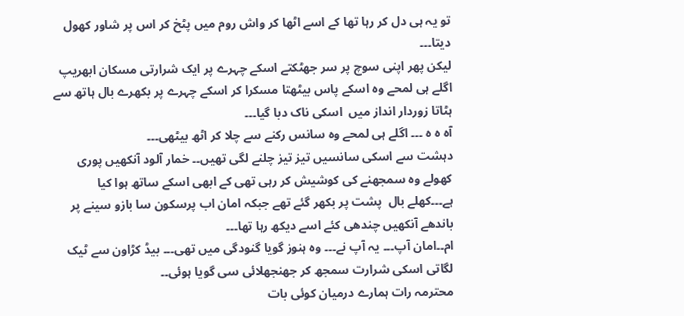تو یہ ہی دل کر رہا تھا کے اسے اٹھا کر واش روم میں پٹخ کر اس پر شاور کھول دیتا۔۔۔
لیکن پھر اپنی سوچ پر سر جھٹکتے اسکے چہرے پر ایک شرارتی مسکان ابھریپ
اگلے ہی لمحے وہ اسکے پاس بیٹھتا مسکرا کر اسکے چہرے پر بکھرے بال ہاتھ سے ہٹاتا زوردار انداز میں  اسکی ناک دبا گیا۔۔۔
آہ ہ ہ ۔۔۔ اگلے ہی لمحے وہ سانس رکنے سے چلا کر اٹھ بیٹھی۔۔۔
دہشت سے اسکی سانسیں تیز تیز چلنے لگی تھیں۔۔ خمار آلود آنکھیں پوری کھولے وہ سمجھنے کی کوشیش کر رہی تھی کے ابھی اسکے ساتھ ہوا کیا ہے۔۔۔کھلے بال  پشت پر بکھر گئے تھے جبکہ امان اب پرسکون سا بازو سینے پر باندھے آنکھیں چندھی کئے اسے دیکھ رہا تھا۔۔۔
ام۔۔امان آپ۔۔۔ یہ آپ نے۔۔۔ وہ ہنوز گویا گنودگی میں تھی۔۔۔ بیڈ کڑاون سے ٹیک لگاتی اسکی شرارت سمجھ کر جھنجھلائی سی گویا ہوئی۔۔
محترمہ رات ہمارے درمیان کوئی بات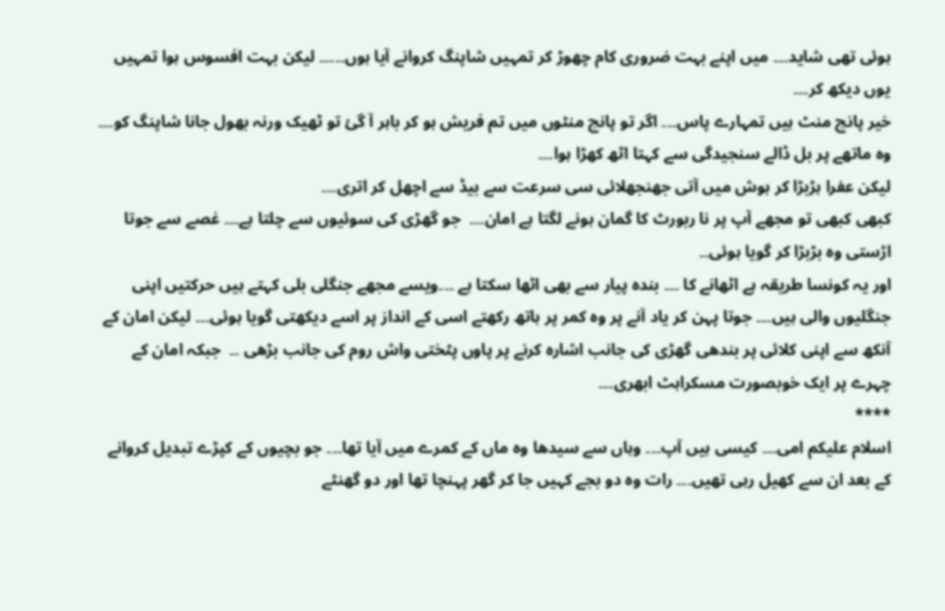ہوئی تھی شاید۔۔۔ میں اپنے بہت ضروری کام چھوڑ کر تمہیں شاپنگ کروانے آیا ہوں۔۔۔۔۔ لیکن بہت افسوس ہوا تمہیں یوں دیکھ کر۔۔۔
خیر پانچ منٹ ہیں تمہارے پاس۔۔۔ اگر تو پانچ منٹوں میں تم فریش ہو کر باہر آ گئ تو ٹھیک ورنہ بھول جانا شاپنگ کو۔۔۔ وہ ماتھے پر بل ڈالے سنجیدگی سے کہتا اٹھ کھڑا ہوا۔۔۔
لیکن عفرا ہڑبڑا کر ہوش میں آتی جھنجھلائی سی سرعت سے بیڈ سے اچھل کر اتری۔۔۔
کبھی کبھی تو مجھے آپ پر نا ربورٹ کا گمان ہونے لگتا ہے امان۔۔۔  جو گھڑی کی سوئیوں سے چلتا ہے۔۔۔ غصے سے جوتا اڑستی وہ بڑبڑا کر گویا ہوئی۔۔
اور یہ کونسا طریقہ ہے اٹھانے کا ۔۔۔ بندہ پیار سے بھی اٹھا سکتا ہے ۔۔۔ویسے مجھے جنگلی بلی کہتے ہیں حرکتیں اپنی جنگلیوں والی ہیں۔۔۔ جوتا پہن کر یاد آنے پر وہ کمر پر ہاتھ رکھتے اسی کے انداز پر اسے دیکھتی گویا ہوئی۔۔۔ لیکن امان کے آنکھ سے اپنی کلائی پر بندھی گھڑی کی جانب اشارہ کرنے پر پاوں پٹختی واش روم کی جانب بڑھی ۔۔  جبکہ امان کے چہرے پر ایک خوبصورت مسکراہٹ ابھری۔۔۔
****
اسلام علیکم امی۔۔۔ کیسی ہیں آپ۔۔۔ وہاں سے سیدھا وہ ماں کے کمرے میں آیا تھا۔۔۔ جو بچیوں کے کپڑے تبدیل کروانے کے بعد ان سے کھیل رہی تھیں۔۔۔ رات وہ دو بجے کہیں جا کر گھر پہنچا تھا اور دو گھنٹے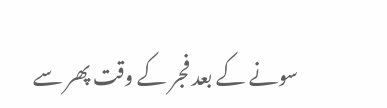سونے کے بعد فجر کے وقت پھر سے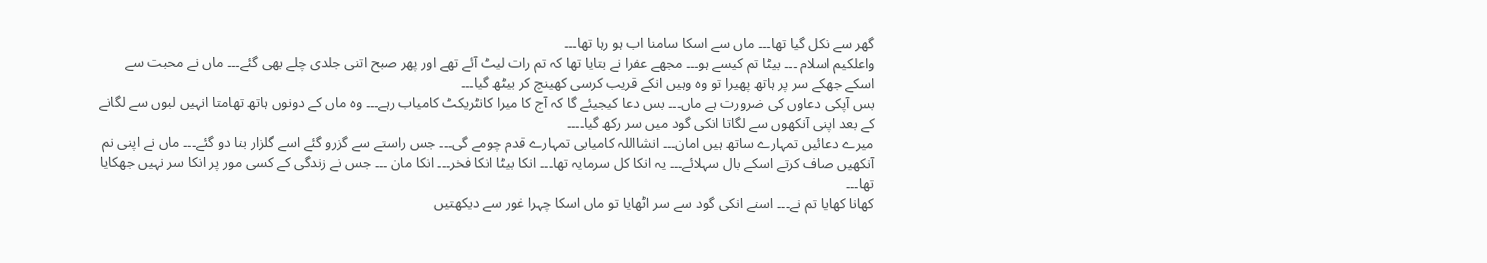گھر سے نکل گیا تھا۔۔۔ ماں سے اسکا سامنا اب ہو رہا تھا۔۔۔
واعلکیم اسلام ۔۔۔ بیٹا تم کیسے ہو۔۔۔ مجھے عفرا نے بتایا تھا کہ تم رات لیٹ آئے تھے اور پھر صبح اتنی جلدی چلے بھی گئے۔۔۔ ماں نے محبت سے اسکے جھکے سر پر ہاتھ پھیرا تو وہ وہیں انکے قریب کرسی کھینچ کر بیٹھ گیا۔۔۔
بس آپکی دعاوں کی ضرورت ہے ماں۔۔۔ بس دعا کیجیئے گا کہ آج کا میرا کانٹریکٹ کامیاب رہے۔۔۔ وہ ماں کے دونوں ہاتھ تھامتا انہیں لبوں سے لگانے کے بعد اپنی آنکھوں سے لگاتا انکی گود میں سر رکھ گیا۔۔۔۔
میرے دعائیں تمہارے ساتھ ہیں امان۔۔۔ انشااللہ کامیابی تمہارے قدم چومے گی۔۔۔ جس راستے سے گزرو گئے اسے گلزار بنا دو گئے۔۔۔ ماں نے اپنی نم آنکھیں صاف کرتے اسکے بال سہلائے۔۔۔ یہ انکا کل سرمایہ تھا۔۔۔ انکا بیٹا انکا فخر۔۔۔ انکا مان ۔۔۔ جس نے زندگی کے کسی مور پر انکا سر نہیں جھکایا تھا۔۔۔
کھانا کھایا تم نے۔۔۔ اسنے انکی گود سے سر اٹھایا تو ماں اسکا چہرا غور سے دیکھتیں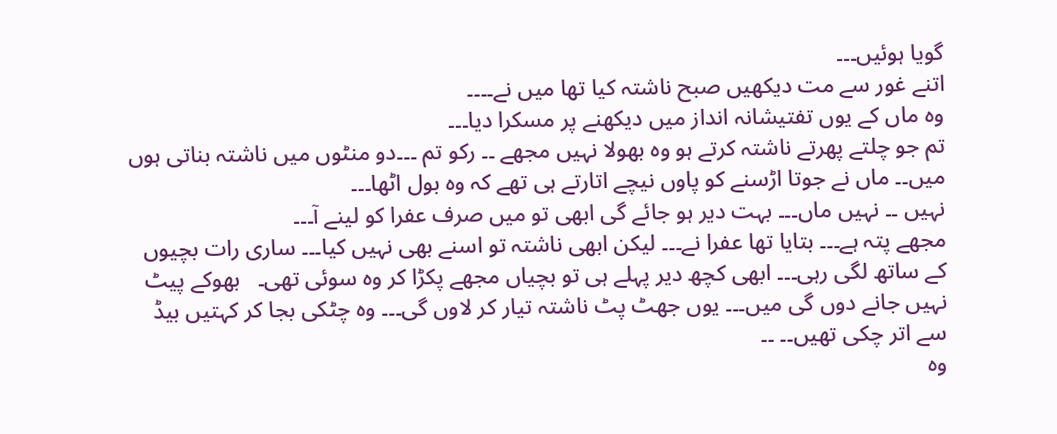گویا ہوئیں۔۔۔
اتنے غور سے مت دیکھیں صبح ناشتہ کیا تھا میں نے۔۔۔۔
وہ ماں کے یوں تفتیشانہ انداز میں دیکھنے پر مسکرا دیا۔۔۔
تم جو چلتے پھرتے ناشتہ کرتے ہو وہ بھولا نہیں مجھے ۔۔ رکو تم ۔۔۔دو منٹوں میں ناشتہ بناتی ہوں میں۔۔ ماں نے جوتا اڑسنے کو پاوں نیچے اتارتے ہی تھے کہ وہ بول اٹھا۔۔۔
نہیں ۔۔ نہیں ماں۔۔۔ بہت دیر ہو جائے گی ابھی تو میں صرف عفرا کو لینے آ۔۔۔
مجھے پتہ ہے۔۔۔ بتایا تھا عفرا نے۔۔۔ لیکن ابھی ناشتہ تو اسنے بھی نہیں کیا۔۔۔ ساری رات بچیوں کے ساتھ لگی رہی۔۔۔ ابھی کچھ دیر پہلے ہی تو بچیاں مجھے پکڑا کر وہ سوئی تھی۔   بھوکے پیٹ نہیں جانے دوں گی میں۔۔۔ یوں جھٹ پٹ ناشتہ تیار کر لاوں گی۔۔۔ وہ چٹکی بجا کر کہتیں بیڈ سے اتر چکی تھیں۔۔ ۔۔
وہ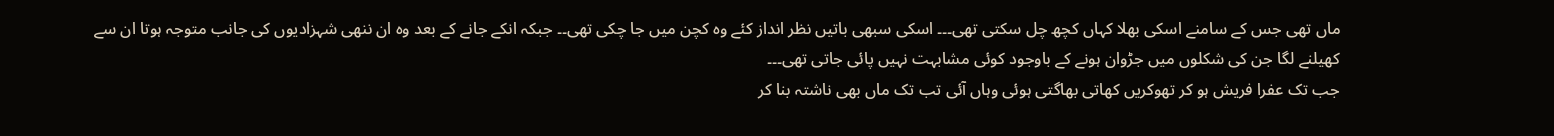ماں تھی جس کے سامنے اسکی بھلا کہاں کچھ چل سکتی تھی۔۔۔ اسکی سبھی باتیں نظر انداز کئے وہ کچن میں جا چکی تھی۔۔ جبکہ انکے جانے کے بعد وہ ان ننھی شہزادیوں کی جانب متوجہ ہوتا ان سے کھیلنے لگا جن کی شکلوں میں جڑوان ہونے کے باوجود کوئی مشابہت نہیں پائی جاتی تھی۔۔۔
جب تک عفرا فریش ہو کر تھوکریں کھاتی بھاگتی ہوئی وہاں آئی تب تک ماں بھی ناشتہ بنا کر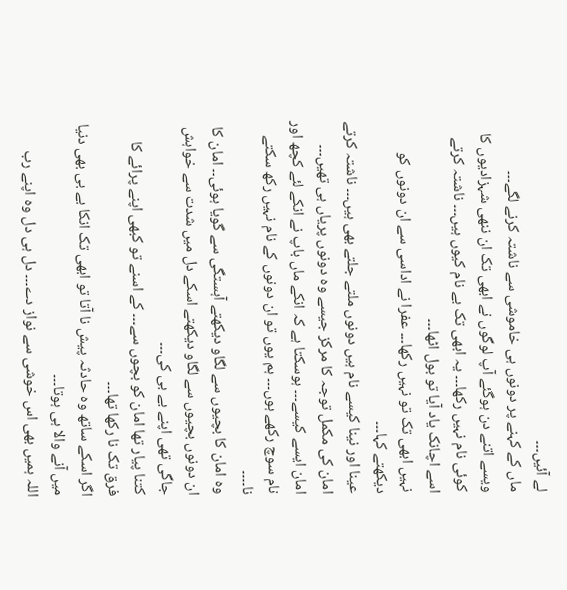لے آئیں۔۔۔
ماں کے کہنے پر دونوں ہی خاموشی سے ناشتہ کرنے لگے۔۔۔
ویسے اتنے دن ہوگئے آپ لوگوں نے ابھی تک ان ننھی شہزادیوں کا کوئی نام نہیں رکھا۔۔۔ یہ ابھی تک بے نام کیوں ہیں۔۔۔ ناشتہ کرتے اسے اچانک یاد آیا تو بول اٹھا۔۔۔
نہیں ابھی تک تو نہیں رکھا۔۔۔ عفرا نے اداسی سے ان دونوں کو دیکھتے کہا۔۔۔
عینا اور نینا کیسے نام ہیں دونوں ملتے جلتے بھی ہیں۔۔۔ ناشتہ کرتے امان کی مکمل توجہ کا مرکز جیسے وہ دونوں پریاں ہی تھیں۔۔۔
امان ایسے کیسے۔۔۔ ہوسکتا ہے کہ انکے ماں باپ نے انکے لئے کچھ اور نام سوچ رکھے ہوں۔۔۔ ہم یوں تو ان دونوں کے نام نہیں رکھ سکتے نا۔۔۔۔
وہ امان کا بچیوں سے لگاو دیکھتے آہستگی سے گویا ہوئی۔۔ امان کا ان دونوں بچیوں سے لگاو دیکھتے اسکے دل میں شدت سے خواہش جاگی تھی اپنے بے بی کی۔۔۔
کتنا پیار تھا امان کو بچوں سے۔۔۔ کے اسنے تو کبھی اپنے پرائے کا فرق تک نا رکھا تھا۔۔۔
اگر اسکے ساتھ وہ حادثہ پیش نا آتا تو ابھی تک انکا بے بی بھی دنیا میں آنے والا ہی ہوتا۔۔۔
اللہ ہمیں بھی اس خوشی سے نواز دے۔۔۔ دل ہی دل وہ اپنے رب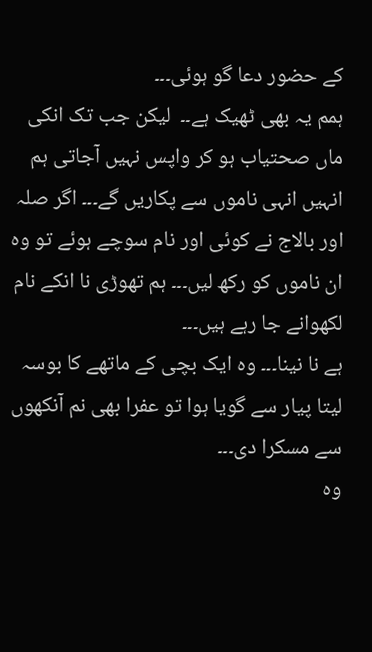کے حضور دعا گو ہوئی۔۔۔
ہمم یہ بھی ٹھیک ہے۔۔  لیکن جب تک انکی ماں صحتیاب ہو کر واپس نہیں آجاتی ہم انہیں انہی ناموں سے پکاریں گے۔۔۔ اگر صلہ اور بالاج نے کوئی اور نام سوچے ہوئے تو وہ ان ناموں کو رکھ لیں۔۔۔ ہم تھوڑی نا انکے نام لکھوانے جا رہے ہیں۔۔۔
ہے نا نینا۔۔۔ وہ ایک بچی کے ماتھے کا بوسہ لیتا پیار سے گویا ہوا تو عفرا بھی نم آنکھوں سے مسکرا دی۔۔۔
وہ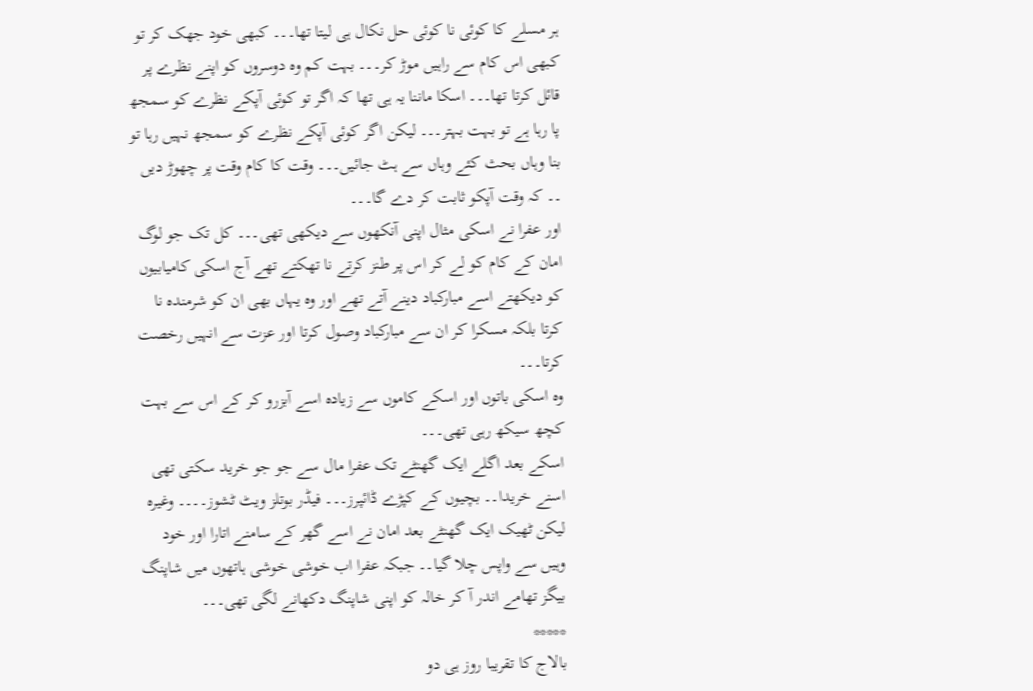ہر مسلے کا کوئی نا کوئی حل نکال ہی لیتا تھا۔۔۔ کبھی خود جھک کر تو کبھی اس کام سے راہیں موڑ کر۔۔۔ بہت کم وہ دوسروں کو اپنے نظرے پر قائل کرتا تھا۔۔۔ اسکا ماننا یہ ہی تھا کہ اگر تو کوئی آپکے نظرے کو سمجھ پا رہا ہے تو بہت بہتر۔۔۔ لیکن اگر کوئی آپکے نظرے کو سمجھ نہیں رہا تو بنا وہاں بحث کئے وہاں سے ہٹ جائیں۔۔۔ وقت کا کام وقت پر چھوڑ دیں ۔۔ کہ وقت آپکو ثابت کر دے گا۔۔۔
اور عفرا نے اسکی مثال اپنی آنکھوں سے دیکھی تھی۔۔۔ کل تک جو لوگ امان کے کام کو لے کر اس پر طنز کرتے نا تھکتے تھے آج اسکی کامیابیوں کو دیکھتے اسے مبارکباد دینے آتے تھے اور وہ یہاں بھی ان کو شرمندہ نا کرتا بلکہ مسکرا کر ان سے مبارکباد وصول کرتا اور عزت سے انہیں رخصت کرتا۔۔۔
وہ اسکی باتوں اور اسکے کاموں سے زیادہ اسے آبزرو کر کے اس سے بہت کچھ سیکھ رہی تھی۔۔۔
اسکے بعد اگلے ایک گھنٹے تک عفرا مال سے جو جو خرید سکتی تھی اسنے خریدا۔۔ بچیوں کے کپڑے ڈائپرز۔۔۔ فیڈر بوتلز ویٹ ٹشوز۔۔۔۔ وغیرہ لیکن ٹھیک ایک گھنٹے بعد امان نے اسے گھر کے سامنے اتارا اور خود وہیں سے واپس چلا گیا۔۔ جبکہ عفرا اب خوشی خوشی ہاتھوں میں شاپنگ بیگز تھامے اندر آ کر خالہ کو اپنی شاپنگ دکھانے لگی تھی۔۔۔
*****
بالاج کا تقریبا روز ہی دو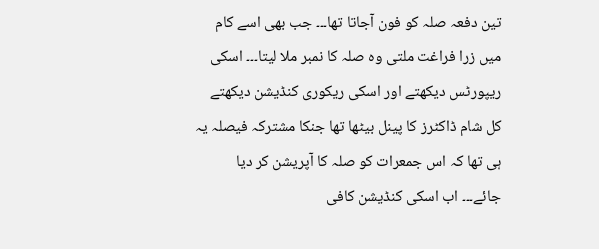تین دفعہ صلہ کو فون آجاتا تھا۔۔۔ جب بھی اسے کام میں زرا فراغت ملتی وہ صلہ کا نمبر ملا لیتا۔۔۔ اسکی ریپورٹس دیکھتے اور اسکی ریکوری کنڈیشن دیکھتے کل شام ڈاکٹرز کا پینل بیٹھا تھا جنکا مشترکہ فیصلہ یہ ہی تھا کہ اس جمعرات کو صلہ کا آپریشن کر دیا جائے۔۔۔ اب اسکی کنڈیشن کافی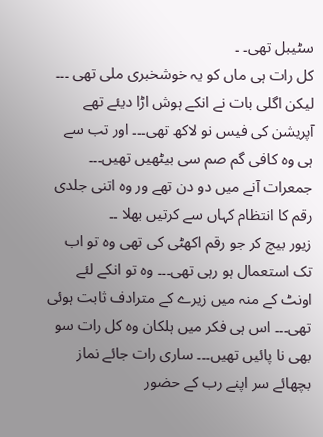سٹیبل تھی۔ ۔
کل رات ہی ماں کو یہ خوشخبری ملی تھی ۔۔۔ لیکن اگلی بات نے انکے ہوش اڑا دیئے تھے آپریشن کی فیس نو لاکھ تھی۔۔۔ اور تب سے ہی وہ کافی گم صم سی بیٹھیں تھیں۔۔۔ جمعرات آنے میں دو دن تھے ور وہ اتنی جلدی رقم کا انتظام کہاں سے کرتیں بھلا ۔۔
زیور بیچ کر جو رقم اکھٹی کی تھی وہ تو اب تک استعمال ہو رہی تھی۔۔۔ وہ تو انکے لئے اونٹ کے منہ میں زیرے کے مترادف ثابت ہوئی تھی۔۔۔ اس ہی فکر میں ہلکان وہ کل رات سو بھی نا پائیں تھیں۔۔۔ ساری رات جائے نماز بچھائے سر اپنے رب کے حضور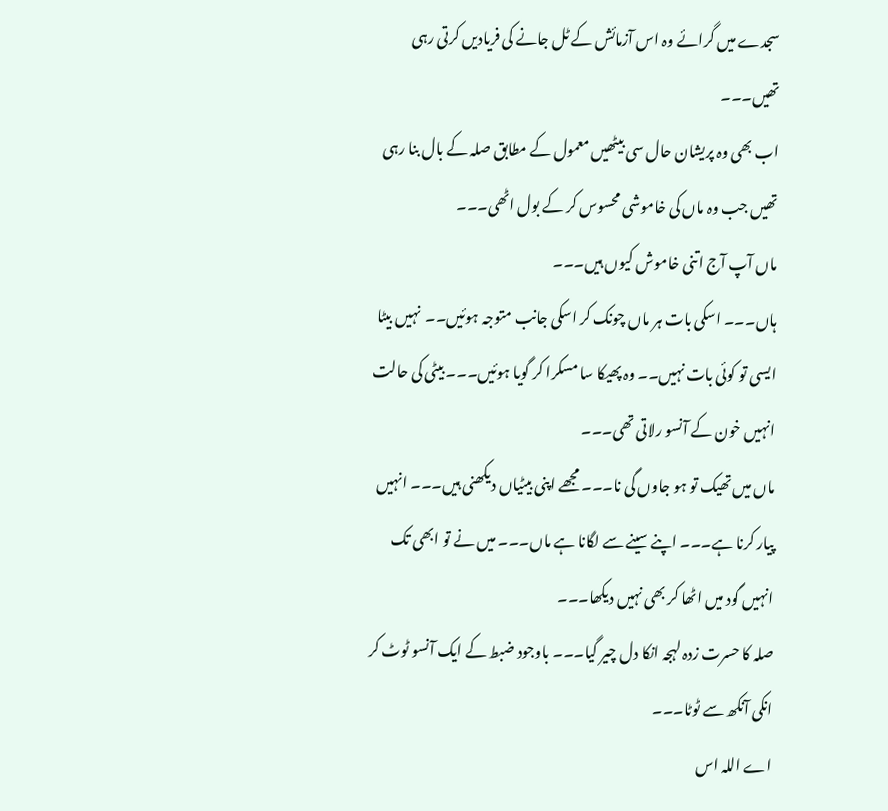سجدے میں گرائے وہ اس آزمائش کے ٹل جانے کی فریادیں کرتی رہی  تھیں۔۔۔
اب بھی وہ پریشان حال سی بیٹھیں معمول کے مطابق صلہ کے بال بنا رہی تھیں جب وہ ماں کی خاموشی محسوس کر کے بول اٹھی۔۔۔
ماں آپ آج اتنی خاموش کیوں ہیں۔۔۔
ہاں۔۔۔ اسکی بات ہر ماں چونک کر اسکی جانب متوجہ ہوئیں۔۔  نہیں بیٹا ایسی تو کوئی بات نہیں۔۔ وہ پھیکا سا مسکرا کر گویا ہوئیں۔۔۔ بیٹی کی حالت انہیں خون کے آنسو رلاتی تھی۔۔۔
ماں میں تھیک تو ہو جاوں گی نا۔۔۔ مجھے اپنی بیٹیاں دیکھنی ہیں۔۔۔ انہیں پیار کرنا ہے۔۔۔ اپنے سینے سے لگانا ہے ماں۔۔۔ میں نے تو ابھی تک انہیں گود میں اٹھا کر بھی نہیں دیکھا۔۔۔
صلہ کا حسرت زدہ لہجہ انکا دل چیر گیا۔۔۔ باوجود ضبط کے ایک آنسو ٹوٹ کر انکی آنکھ سے ٹوٹا۔۔۔
اے اللہ اس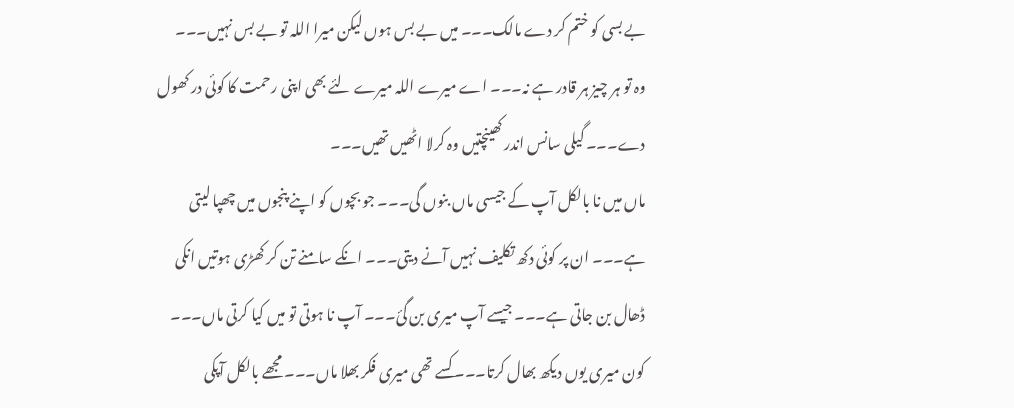بے بسی کو ختم کر دے مالک۔۔۔ میں بے بس ہوں لیکن میرا اللہ تو بے بس نہیں۔۔۔ وہ تو ہر چیز ہر قادر ہے نہ۔۔۔ اے میرے اللہ میرے لئے بھی اپنی رحمت کا کوئی در کھول دے۔۔۔ گیلی سانس اندر کھینچتیں وہ کرلا اٹھیں تھیں۔۔۔
ماں میں نا بالکل آپ کے جیسی ماں بنوں گی۔۔۔ جو بچوں کو اپنے پنجوں میں چھپا لیتی ہے۔۔۔ ان پر کوئی دکھ تکلیف نہیں آنے دیتی۔۔۔ انکے سامنے تن کر کھڑی ہوتیں انکی ڈھال بن جاتی ہے۔۔۔ جیسے آپ میری بن گئ۔۔۔ آپ نا ہوتی تو میں کیا کرتی ماں۔۔۔ کون میری یوں دیکھ بھال کرتا۔۔۔ کسے تھی میری فکر بھلا ماں۔۔۔ مجھے بالکل آپکی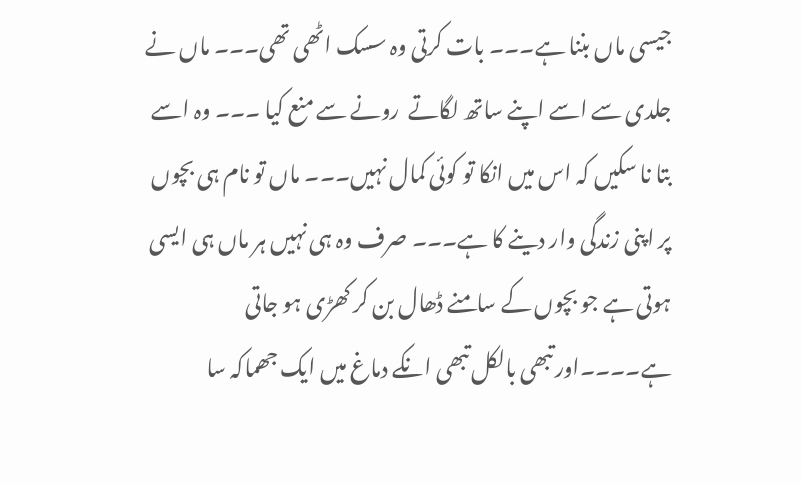جیسی ماں بننا ہے۔۔۔ بات کرتی وہ سسک اٹھی تھی۔۔۔ ماں نے جلدی سے اسے اپنے ساتھ لگاتے  رونے سے منع کیا ۔۔۔ وہ اسے بتا نا سکیں کہ اس میں انکا تو کوئی کمال نہیں۔۔۔ ماں تو نام ہی بچوں پر اپنی زندگی وار دینے کا ہے۔۔۔ صرف وہ ہی نہیں ہر ماں ہی ایسی ہوتی ہے جو بچوں کے سامنے ڈھال بن کر کھڑی ہو جاتی ہے۔۔۔۔اور تبھی بالکل تبھی انکے دماغ میں ایک جھماکہ سا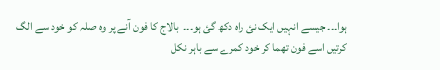ہوا۔۔۔ جیسے انہیں ایک نئ راہ دکھ گئ ہو۔۔۔  بالاج کا فون آنے پر وہ صلہ کو خود سے الگ کرتیں اسے فون تھما کر خود کمرے سے باہر نکل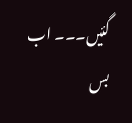گئیں۔۔۔ اب بس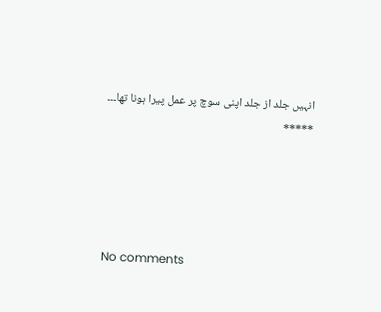انہیں جلد از جلد اپنی سوچ پر عمل پیرا ہونا تھا۔۔۔
*****




No comments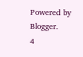Powered by Blogger.
4